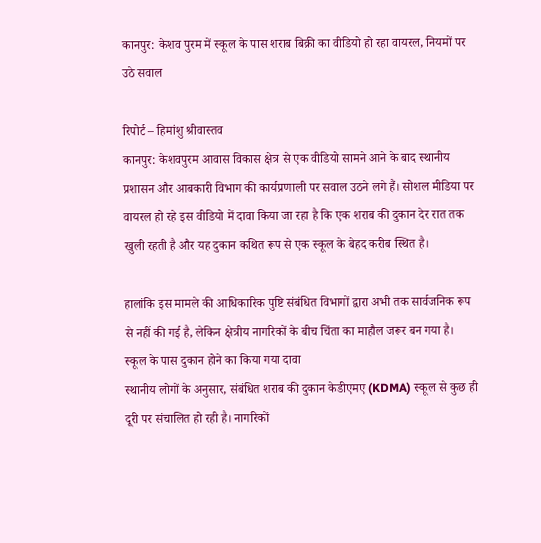कानपुर: केशव पुरम में स्कूल के पास शराब बिक्री का वीडियो हो रहा वायरल, नियमों पर उठे सवाल

रिपोर्ट – हिमांशु श्रीवास्तव
कानपुर: केशवपुरम आवास विकास क्षेत्र से एक वीडियो सामने आने के बाद स्थानीय प्रशासन और आबकारी विभाग की कार्यप्रणाली पर सवाल उठने लगे हैं। सोशल मीडिया पर वायरल हो रहे इस वीडियो में दावा किया जा रहा है कि एक शराब की दुकान देर रात तक खुली रहती है और यह दुकान कथित रूप से एक स्कूल के बेहद करीब स्थित है।

हालांकि इस मामले की आधिकारिक पुष्टि संबंधित विभागों द्वारा अभी तक सार्वजनिक रूप से नहीं की गई है, लेकिन क्षेत्रीय नागरिकों के बीच चिंता का माहौल जरूर बन गया है।
स्कूल के पास दुकान होने का किया गया दावा
स्थानीय लोगों के अनुसार, संबंधित शराब की दुकान केडीएमए (KDMA) स्कूल से कुछ ही दूरी पर संचालित हो रही है। नागरिकों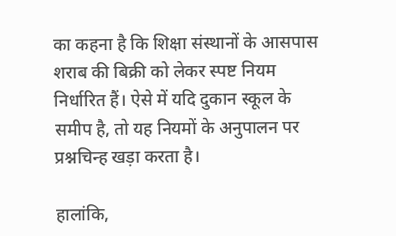का कहना है कि शिक्षा संस्थानों के आसपास शराब की बिक्री को लेकर स्पष्ट नियम निर्धारित हैं। ऐसे में यदि दुकान स्कूल के समीप है, तो यह नियमों के अनुपालन पर प्रश्नचिन्ह खड़ा करता है।

हालांकि,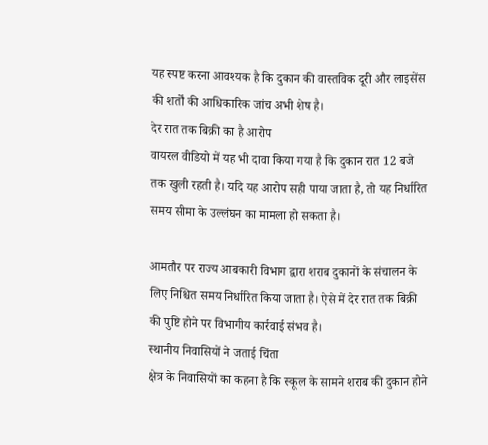यह स्पष्ट करना आवश्यक है कि दुकान की वास्तविक दूरी और लाइसेंस की शर्तों की आधिकारिक जांच अभी शेष है।
देर रात तक बिक्री का है आरोप
वायरल वीडियो में यह भी दावा किया गया है कि दुकान रात 12 बजे तक खुली रहती है। यदि यह आरोप सही पाया जाता है, तो यह निर्धारित समय सीमा के उल्लंघन का मामला हो सकता है।

आमतौर पर राज्य आबकारी विभाग द्वारा शराब दुकानों के संचालन के लिए निश्चित समय निर्धारित किया जाता है। ऐसे में देर रात तक बिक्री की पुष्टि होने पर विभागीय कार्रवाई संभव है।
स्थानीय निवासियों ने जताई चिंता
क्षेत्र के निवासियों का कहना है कि स्कूल के सामने शराब की दुकान होने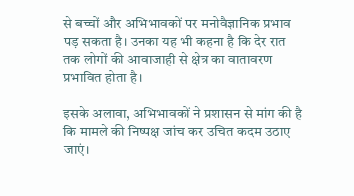से बच्चों और अभिभावकों पर मनोवैज्ञानिक प्रभाव पड़ सकता है। उनका यह भी कहना है कि देर रात तक लोगों की आवाजाही से क्षेत्र का वातावरण प्रभावित होता है।

इसके अलावा, अभिभावकों ने प्रशासन से मांग की है कि मामले की निष्पक्ष जांच कर उचित कदम उठाए जाएं।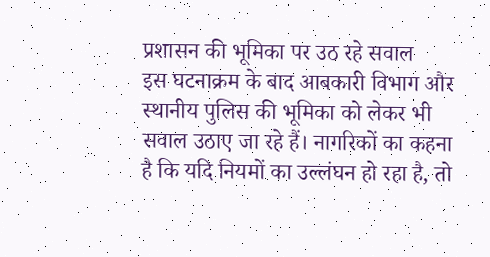प्रशासन की भूमिका पर उठ रहे सवाल
इस घटनाक्रम के बाद आबकारी विभाग और स्थानीय पुलिस की भूमिका को लेकर भी सवाल उठाए जा रहे हैं। नागरिकों का कहना है कि यदि नियमों का उल्लंघन हो रहा है, तो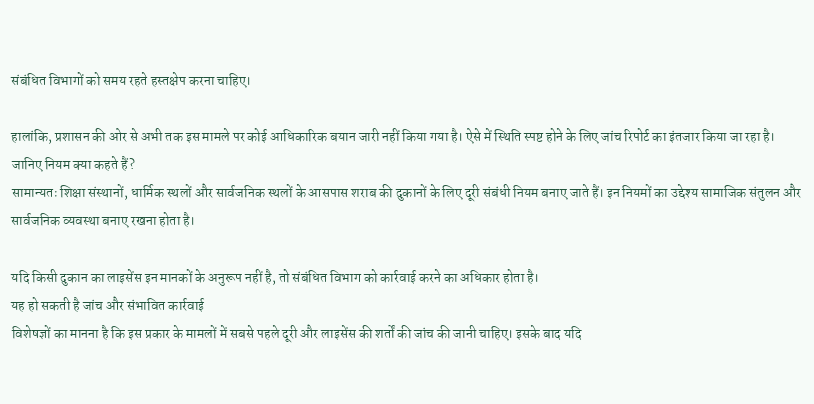संबंधित विभागों को समय रहते हस्तक्षेप करना चाहिए।

हालांकि, प्रशासन की ओर से अभी तक इस मामले पर कोई आधिकारिक बयान जारी नहीं किया गया है। ऐसे में स्थिति स्पष्ट होने के लिए जांच रिपोर्ट का इंतजार किया जा रहा है।
जानिए नियम क्या कहते हैं?
सामान्यतः शिक्षा संस्थानों, धार्मिक स्थलों और सार्वजनिक स्थलों के आसपास शराब की दुकानों के लिए दूरी संबंधी नियम बनाए जाते हैं। इन नियमों का उद्देश्य सामाजिक संतुलन और सार्वजनिक व्यवस्था बनाए रखना होता है।

यदि किसी दुकान का लाइसेंस इन मानकों के अनुरूप नहीं है, तो संबंधित विभाग को कार्रवाई करने का अधिकार होता है।
यह हो सकती है जांच और संभावित कार्रवाई
विशेषज्ञों का मानना है कि इस प्रकार के मामलों में सबसे पहले दूरी और लाइसेंस की शर्तों की जांच की जानी चाहिए। इसके बाद यदि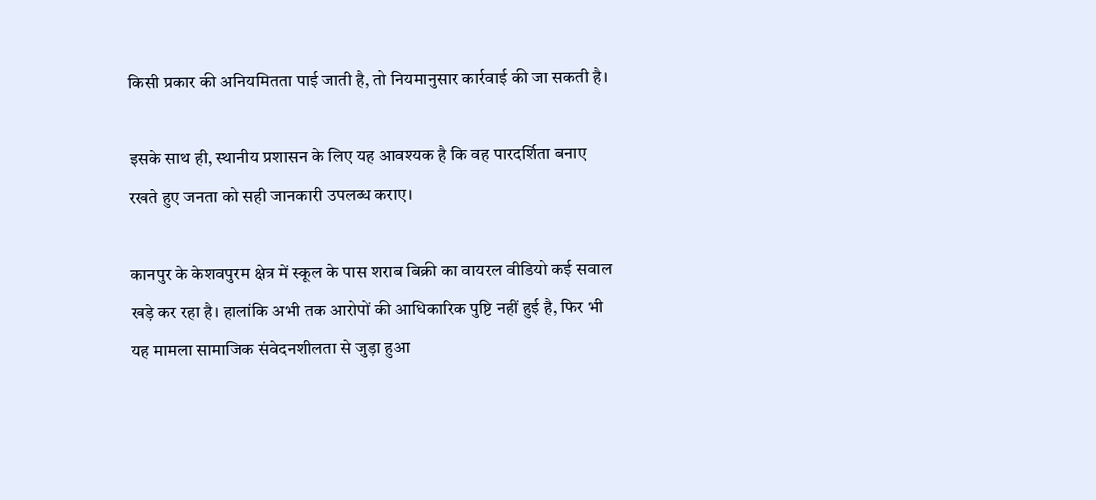किसी प्रकार की अनियमितता पाई जाती है, तो नियमानुसार कार्रवाई की जा सकती है।

इसके साथ ही, स्थानीय प्रशासन के लिए यह आवश्यक है कि वह पारदर्शिता बनाए रखते हुए जनता को सही जानकारी उपलब्ध कराए।

कानपुर के केशवपुरम क्षेत्र में स्कूल के पास शराब बिक्री का वायरल वीडियो कई सवाल खड़े कर रहा है। हालांकि अभी तक आरोपों की आधिकारिक पुष्टि नहीं हुई है, फिर भी यह मामला सामाजिक संवेदनशीलता से जुड़ा हुआ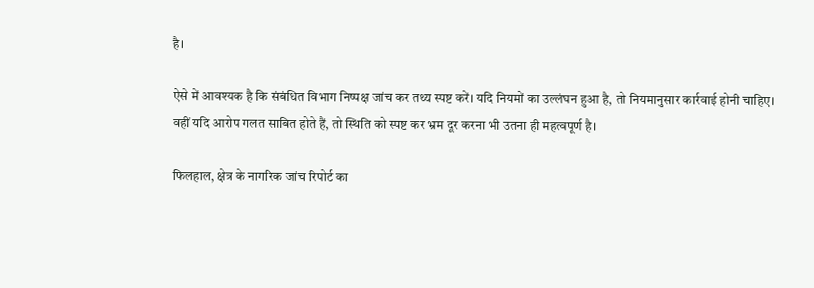है।

ऐसे में आवश्यक है कि संबंधित विभाग निष्पक्ष जांच कर तथ्य स्पष्ट करें। यदि नियमों का उल्लंघन हुआ है, तो नियमानुसार कार्रवाई होनी चाहिए। वहीं यदि आरोप गलत साबित होते हैं, तो स्थिति को स्पष्ट कर भ्रम दूर करना भी उतना ही महत्वपूर्ण है।

फिलहाल, क्षेत्र के नागरिक जांच रिपोर्ट का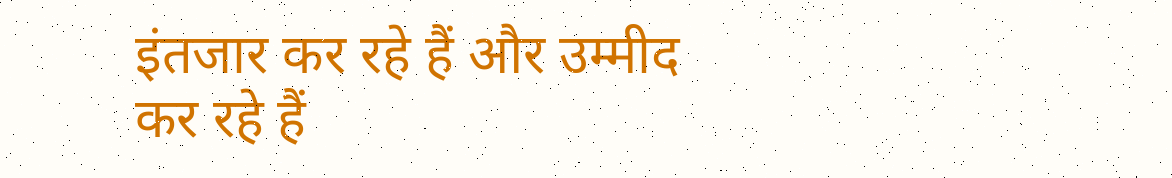इंतजार कर रहे हैं और उम्मीद कर रहे हैं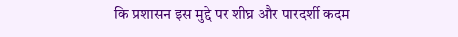कि प्रशासन इस मुद्दे पर शीघ्र और पारदर्शी कदम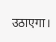उठाएगा।